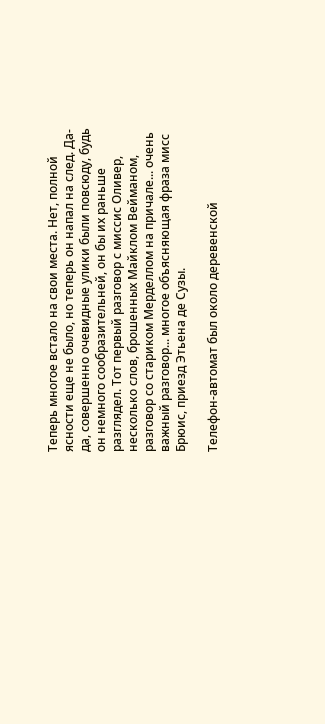Теперь многое встало на свои места. Нет, полной ясности еще не было, но теперь он напал на след. Да-да, совершенно очевидные улики были повсюду, будь он немного сообразительней, он бы их раньше разглядел. Тот первый разговор с миссис Оливер, несколько слов, брошенных Майклом Вейманом, разговор со стариком Мерделлом на причале... очень важный разговор... многое объясняющая фраза мисс Брюис, приезд Этьена де Сузы.

Телефон-автомат был около деревенской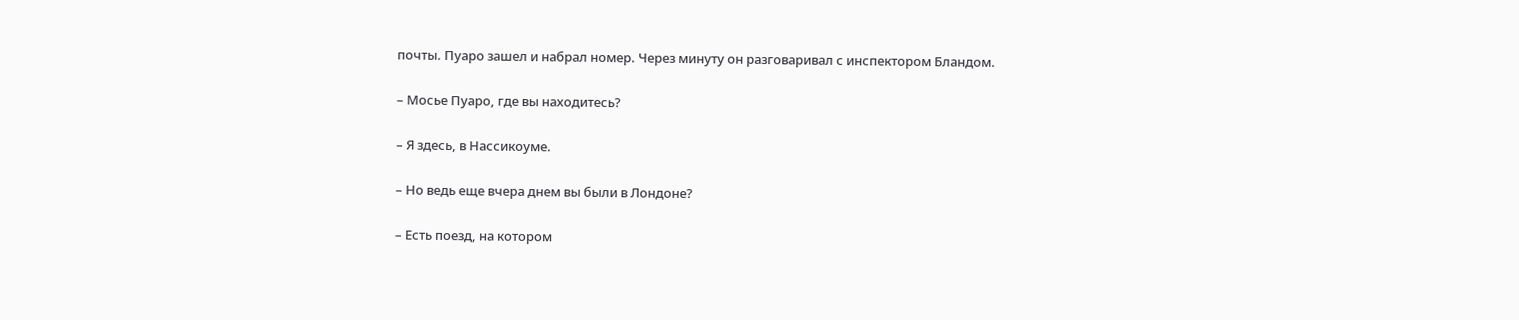почты. Пуаро зашел и набрал номер. Через минуту он разговаривал с инспектором Бландом.

– Мосье Пуаро, где вы находитесь?

– Я здесь, в Нассикоуме.

– Но ведь еще вчера днем вы были в Лондоне?

– Есть поезд, на котором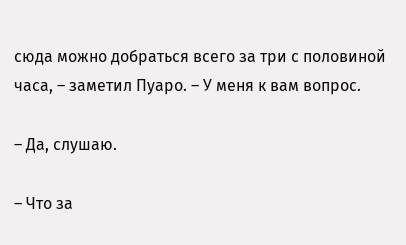сюда можно добраться всего за три с половиной часа, – заметил Пуаро. – У меня к вам вопрос.

– Да, слушаю.

– Что за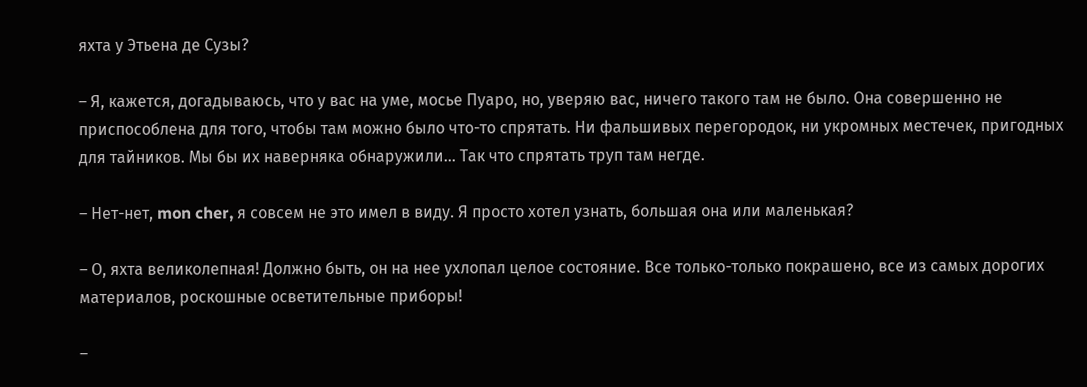яхта у Этьена де Сузы?

– Я, кажется, догадываюсь, что у вас на уме, мосье Пуаро, но, уверяю вас, ничего такого там не было. Она совершенно не приспособлена для того, чтобы там можно было что-то спрятать. Ни фальшивых перегородок, ни укромных местечек, пригодных для тайников. Мы бы их наверняка обнаружили... Так что спрятать труп там негде.

– Нет-нет, mon cher, я совсем не это имел в виду. Я просто хотел узнать, большая она или маленькая?

– О, яхта великолепная! Должно быть, он на нее ухлопал целое состояние. Все только-только покрашено, все из самых дорогих материалов, роскошные осветительные приборы!

–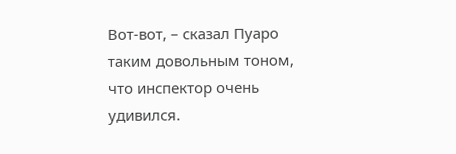Вот-вот, – сказал Пуаро таким довольным тоном, что инспектор очень удивился.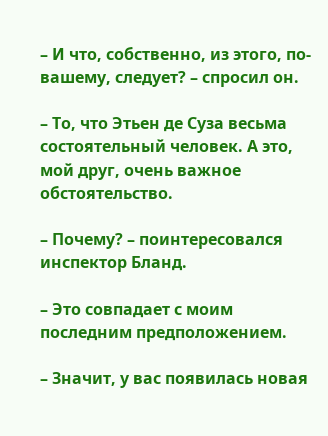– И что, собственно, из этого, по-вашему, следует? – спросил он.

– То, что Этьен де Суза весьма состоятельный человек. А это, мой друг, очень важное обстоятельство.

– Почему? – поинтересовался инспектор Бланд.

– Это совпадает с моим последним предположением.

– Значит, у вас появилась новая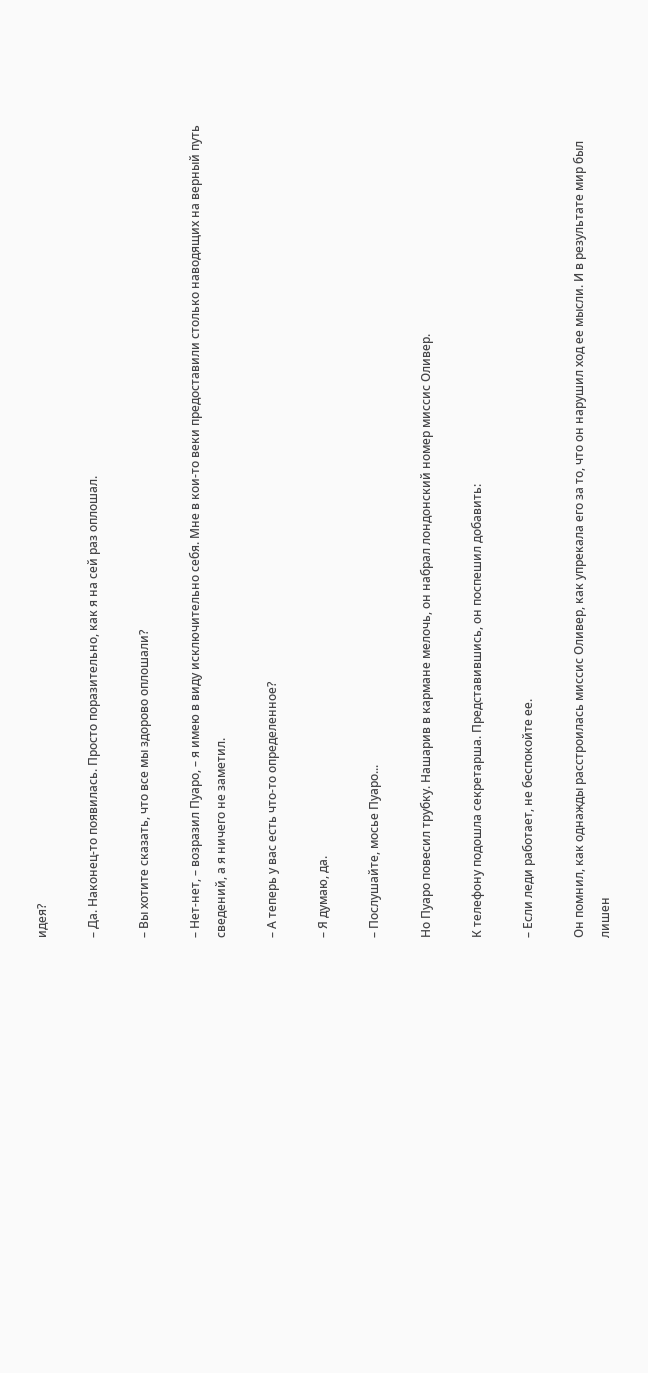идея?

– Да. Наконец-то появилась. Просто поразительно, как я на сей раз оплошал.

– Вы хотите сказать, что все мы здорово оплошали?

– Нет-нет, – возразил Пуаро, – я имею в виду исключительно себя. Мне в кои-то веки предоставили столько наводящих на верный путь сведений, а я ничего не заметил.

– А теперь у вас есть что-то определенное?

– Я думаю, да.

– Послушайте, мосье Пуаро...

Но Пуаро повесил трубку. Нашарив в кармане мелочь, он набрал лондонский номер миссис Оливер.

К телефону подошла секретарша. Представившись, он поспешил добавить:

– Если леди работает, не беспокойте ее.

Он помнил, как однажды расстроилась миссис Оливер, как упрекала его за то, что он нарушил ход ее мысли. И в результате мир был лишен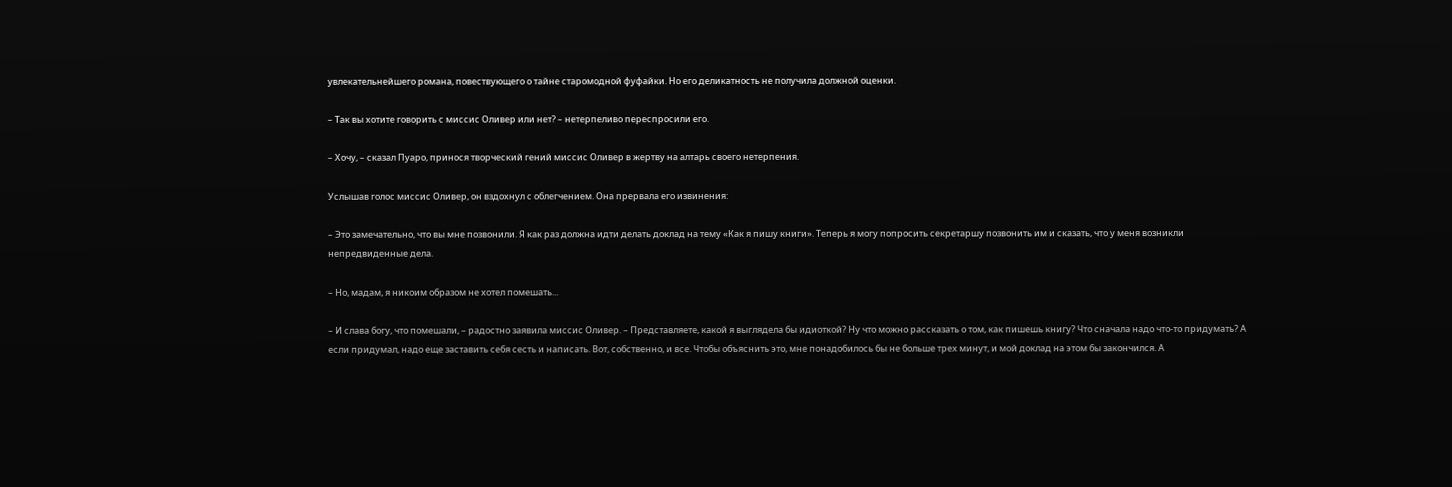увлекательнейшего романа, повествующего о тайне старомодной фуфайки. Но его деликатность не получила должной оценки.

– Так вы хотите говорить с миссис Оливер или нет? – нетерпеливо переспросили его.

– Хочу, – сказал Пуаро, принося творческий гений миссис Оливер в жертву на алтарь своего нетерпения.

Услышав голос миссис Оливер, он вздохнул с облегчением. Она прервала его извинения:

– Это замечательно, что вы мне позвонили. Я как раз должна идти делать доклад на тему «Как я пишу книги». Теперь я могу попросить секретаршу позвонить им и сказать, что у меня возникли непредвиденные дела.

– Но, мадам, я никоим образом не хотел помешать...

– И слава богу, что помешали, – радостно заявила миссис Оливер. – Представляете, какой я выглядела бы идиоткой? Ну что можно рассказать о том, как пишешь книгу? Что сначала надо что-то придумать? А если придумал, надо еще заставить себя сесть и написать. Вот, собственно, и все. Чтобы объяснить это, мне понадобилось бы не больше трех минут, и мой доклад на этом бы закончился. А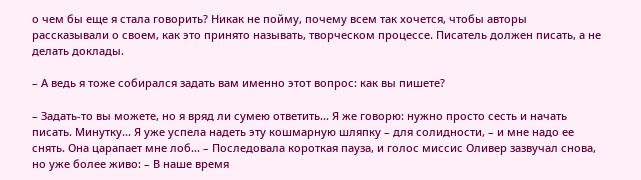о чем бы еще я стала говорить? Никак не пойму, почему всем так хочется, чтобы авторы рассказывали о своем, как это принято называть, творческом процессе. Писатель должен писать, а не делать доклады.

– А ведь я тоже собирался задать вам именно этот вопрос: как вы пишете?

– Задать-то вы можете, но я вряд ли сумею ответить... Я же говорю: нужно просто сесть и начать писать. Минутку... Я уже успела надеть эту кошмарную шляпку – для солидности, – и мне надо ее снять. Она царапает мне лоб... – Последовала короткая пауза, и голос миссис Оливер зазвучал снова, но уже более живо: – В наше время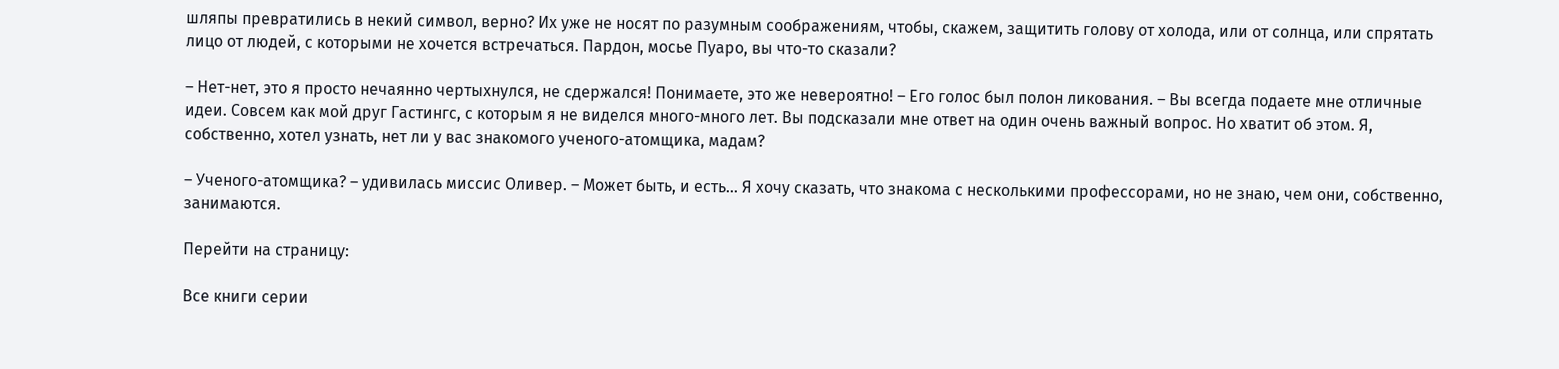шляпы превратились в некий символ, верно? Их уже не носят по разумным соображениям, чтобы, скажем, защитить голову от холода, или от солнца, или спрятать лицо от людей, с которыми не хочется встречаться. Пардон, мосье Пуаро, вы что-то сказали?

– Нет-нет, это я просто нечаянно чертыхнулся, не сдержался! Понимаете, это же невероятно! – Его голос был полон ликования. – Вы всегда подаете мне отличные идеи. Совсем как мой друг Гастингс, с которым я не виделся много-много лет. Вы подсказали мне ответ на один очень важный вопрос. Но хватит об этом. Я, собственно, хотел узнать, нет ли у вас знакомого ученого-атомщика, мадам?

– Ученого-атомщика? – удивилась миссис Оливер. – Может быть, и есть... Я хочу сказать, что знакома с несколькими профессорами, но не знаю, чем они, собственно, занимаются.

Перейти на страницу:

Все книги серии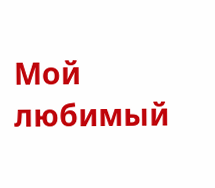Мой любимый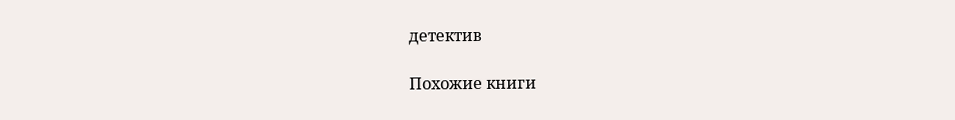детектив

Похожие книги